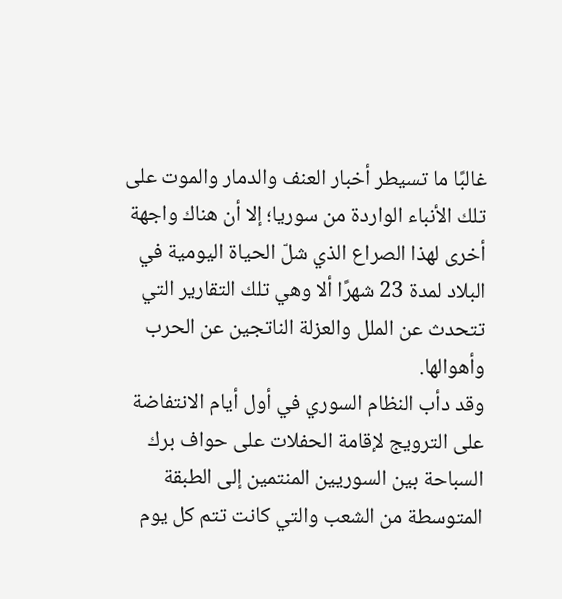غالبًا ما تسيطر أخبار العنف والدمار والموت على تلك الأنباء الواردة من سوريا؛ إلا أن هناك واجهة أخرى لهذا الصراع الذي شلّ الحياة اليومية في البلاد لمدة 23 شهرًا ألا وهي تلك التقارير التي تتحدث عن الملل والعزلة الناتجين عن الحرب وأهوالها.
وقد دأب النظام السوري في أول أيام الانتفاضة على الترويج لإقامة الحفلات على حواف برك السباحة بين السوريين المنتمين إلى الطبقة المتوسطة من الشعب والتي كانت تتم كل يوم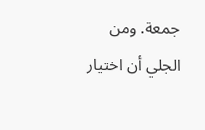جمعة. ومن الجلي أن اختيار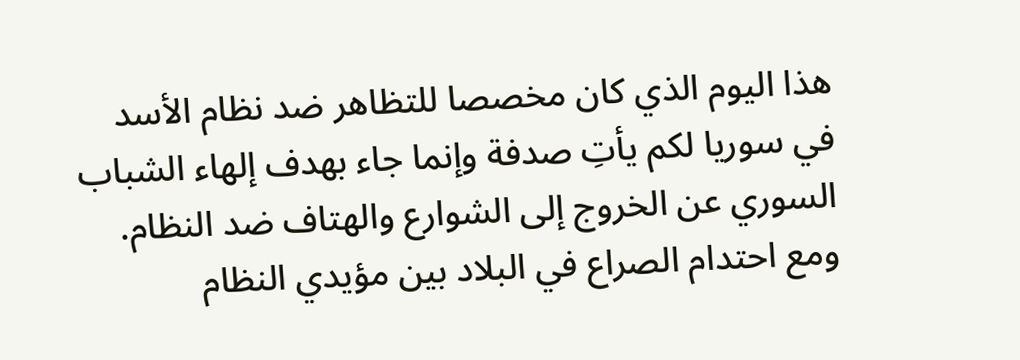هذا اليوم الذي كان مخصصا للتظاهر ضد نظام الأسد في سوريا لكم يأتِ صدفة وإنما جاء بهدف إلهاء الشباب السوري عن الخروج إلى الشوارع والهتاف ضد النظام.
ومع احتدام الصراع في البلاد بين مؤيدي النظام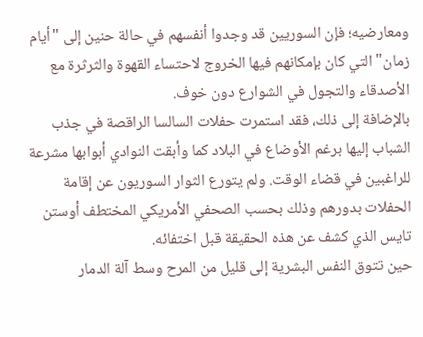ومعارضيه؛ فإن السوريين قد وجدوا أنفسهم في حالة حنين إلى "أيام زمان" التي كان بإمكانهم فيها الخروج لاحتساء القهوة والثرثرة مع الأصدقاء والتجول في الشوارع دون خوف.
بالإضافة إلى ذلك، فقد استمرت حفلات السالسا الراقصة في جذب الشباب إليها برغم الأوضاع في البلاد كما وأبقت النوادي أبوابها مشرعة للراغبين في قضاء الوقت. ولم يتورع الثوار السوريون عن إقامة الحفلات بدورهم وذلك بحسب الصحفي الأمريكي المختطف أوستن تايس الذي كشف عن هذه الحقيقة قبل اختفائه.
حين تتوق النفس البشرية إلى قليل من المرح وسط آلة الدمار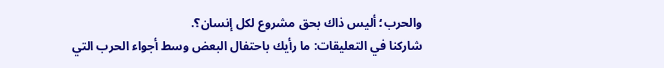والحرب؛ أليس ذاك بحق مشروع لكل إنسان؟.
شاركنا في التعليقات: ما رأيك باحتفال البعض وسط أجواء الحرب التي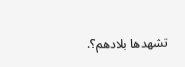تشهدها بلادهم؟.